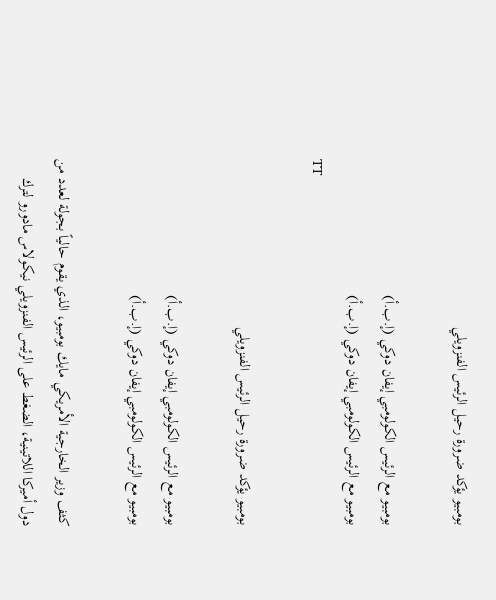بومبيو يؤكد ضرورة رحيل الرئيس الفنزويلي

بومبيو مع الرئيس الكولومبي إيفان دوكي (إ.ب.أ)
بومبيو مع الرئيس الكولومبي إيفان دوكي (إ.ب.أ)
TT

بومبيو يؤكد ضرورة رحيل الرئيس الفنزويلي

بومبيو مع الرئيس الكولومبي إيفان دوكي (إ.ب.أ)
بومبيو مع الرئيس الكولومبي إيفان دوكي (إ.ب.أ)

كثف وزير الخارجية الأمريكي مايك بومبيو، الذي يقوم حالياً بجولة لعدد من دول أميركا اللاتينية، الضغط على الرئيس الفنزويلي نيكولاس مادورو لترك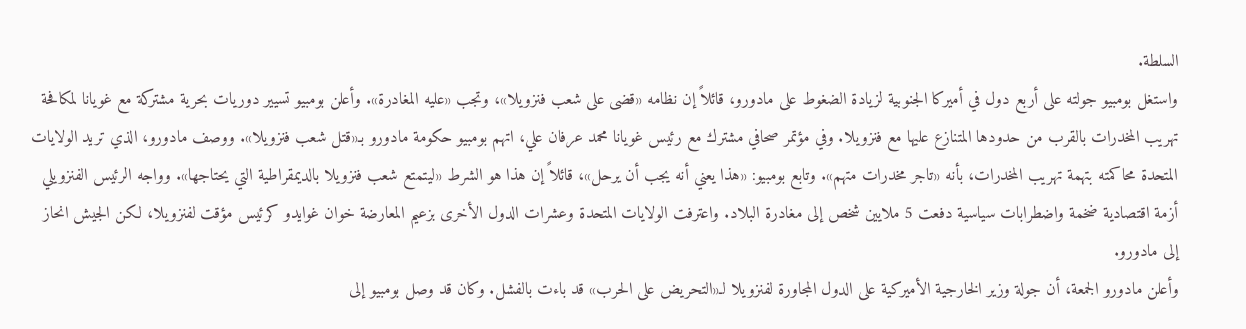السلطة.
واستغل بومبيو جولته على أربع دول في أميركا الجنوبية لزيادة الضغوط على مادورو، قائلاً إن نظامه «قضى على شعب فنزويلا»، وتجب «عليه المغادرة». وأعلن بومبيو تسيير دوريات بحرية مشتركة مع غويانا لمكافحة تهريب المخدرات بالقرب من حدودها المتنازع عليها مع فنزويلا. وفي مؤتمر صحافي مشترك مع رئيس غويانا محمد عرفان علي، اتهم بومبيو حكومة مادورو بـ«قتل شعب فنزويلا». ووصف مادورو، الذي تريد الولايات المتحدة محاكمته بتهمة تهريب المخدرات، بأنه «تاجر مخدرات متهم». وتابع بومبيو: «هذا يعني أنه يجب أن يرحل»، قائلاً إن هذا هو الشرط «ليتمتع شعب فنزويلا بالديمقراطية التي يحتاجها». وواجه الرئيس الفنزويلي أزمة اقتصادية ضخمة واضطرابات سياسية دفعت 5 ملايين شخص إلى مغادرة البلاد. واعترفت الولايات المتحدة وعشرات الدول الأخرى بزعيم المعارضة خوان غوايدو كرئيس مؤقت لفنزويلا، لكن الجيش انحاز إلى مادورو.
وأعلن مادورو الجمعة، أن جولة وزير الخارجية الأميركية على الدول المجاورة لفنزويلا لـ«التحريض على الحرب» قد باءت بالفشل. وكان قد وصل بومبيو إلى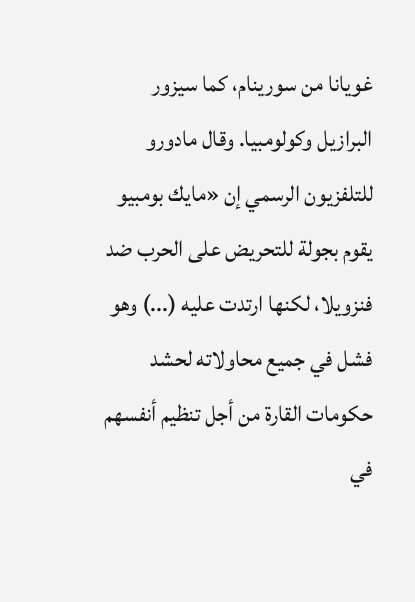غويانا من سورينام، كما سيزور البرازيل وكولومبيا. وقال مادورو للتلفزيون الرسمي إن «مايك بومبيو يقوم بجولة للتحريض على الحرب ضد فنزويلا، لكنها ارتدت عليه (...) وهو فشل في جميع محاولاته لحشد حكومات القارة من أجل تنظيم أنفسهم في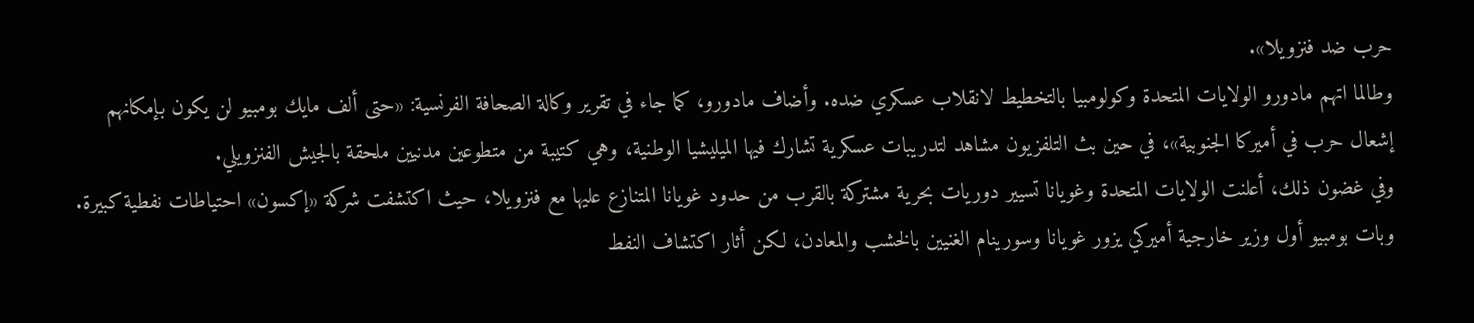حرب ضد فنزويلا».
وطالما اتهم مادورو الولايات المتحدة وكولومبيا بالتخطيط لانقلاب عسكري ضده. وأضاف مادورو، كما جاء في تقرير وكالة الصحافة الفرنسية: «حتى ألف مايك بومبيو لن يكون بإمكانهم إشعال حرب في أميركا الجنوبية»، في حين بث التلفزيون مشاهد لتدريبات عسكرية تشارك فيها الميليشيا الوطنية، وهي كتيبة من متطوعين مدنيين ملحقة بالجيش الفنزويلي.
وفي غضون ذلك، أعلنت الولايات المتحدة وغويانا تسيير دوريات بحرية مشتركة بالقرب من حدود غويانا المتنازع عليها مع فنزويلا، حيث اكتشفت شركة «إكسون» احتياطات نفطية كبيرة.
وبات بومبيو أول وزير خارجية أميركي يزور غويانا وسورينام الغنيين بالخشب والمعادن، لكن أثار اكتشاف النفط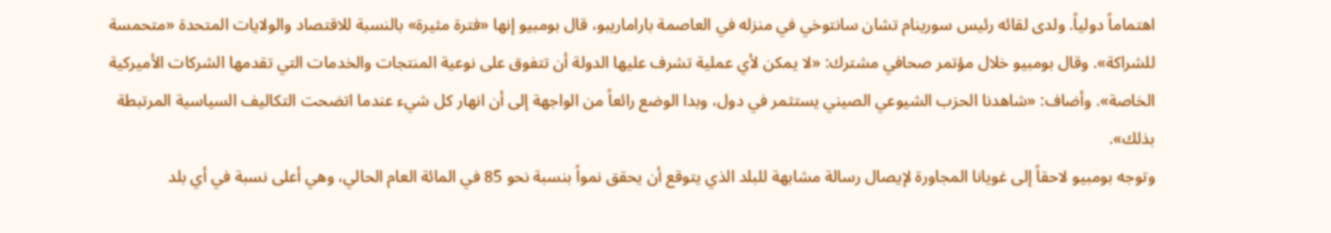اهتماماً دولياً. ولدى لقائه رئيس سورينام تشان سانتوخي في منزله في العاصمة باراماريبو، قال بومبيو إنها «فترة مثيرة» بالنسبة للاقتصاد والولايات المتحدة «متحمسة للشراكة». وقال بومبيو خلال مؤتمر صحافي مشترك: «لا يمكن لأي عملية تشرف عليها الدولة أن تتفوق على نوعية المنتجات والخدمات التي تقدمها الشركات الأميركية الخاصة». وأضاف: «شاهدنا الحزب الشيوعي الصيني يستثمر في دول، وبدا الوضع رائعاً من الواجهة إلى أن انهار كل شيء عندما اتضحت التكاليف السياسية المرتبطة بذلك».
وتوجه بومبيو لاحقاً إلى غويانا المجاورة لإيصال رسالة مشابهة للبلد الذي يتوقع أن يحقق نمواً بنسبة نحو 85 في المائة العام الحالي، وهي أعلى نسبة في أي بلد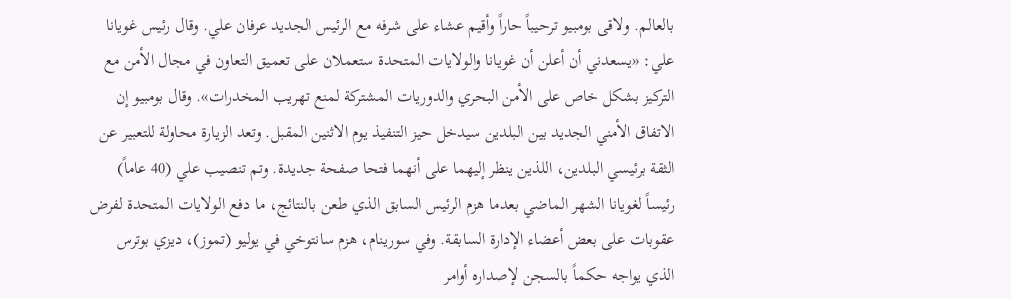بالعالم. ولاقى بومبيو ترحيباً حاراً وأقيم عشاء على شرفه مع الرئيس الجديد عرفان علي. وقال رئيس غويانا علي: «يسعدني أن أعلن أن غويانا والولايات المتحدة ستعملان على تعميق التعاون في مجال الأمن مع التركيز بشكل خاص على الأمن البحري والدوريات المشتركة لمنع تهريب المخدرات». وقال بومبيو إن الاتفاق الأمني الجديد بين البلدين سيدخل حيز التنفيذ يوم الاثنين المقبل. وتعد الزيارة محاولة للتعبير عن الثقة برئيسي البلدين، اللذين ينظر إليهما على أنهما فتحا صفحة جديدة. وتم تنصيب علي (40 عاماً) رئيساً لغويانا الشهر الماضي بعدما هزم الرئيس السابق الذي طعن بالنتائج، ما دفع الولايات المتحدة لفرض عقوبات على بعض أعضاء الإدارة السابقة. وفي سورينام، هزم سانتوخي في يوليو (تموز)، ديزي بوترس الذي يواجه حكماً بالسجن لإصداره أوامر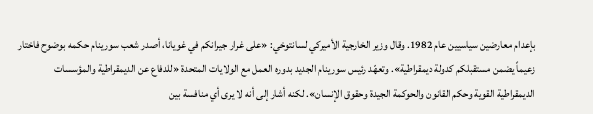بإعدام معارضين سياسيين عام 1982. وقال وزير الخارجية الأميركي لسانتوخي: «على غرار جيرانكم في غويانا، أصدر شعب سورينام حكمه بوضوح فاختار زعيماً يضمن مستقبلكم كدولة ديمقراطية». وتعهّد رئيس سورينام الجديد بدوره العمل مع الولايات المتحدة «للدفاع عن الديمقراطية والمؤسسات الديمقراطية القوية وحكم القانون والحوكمة الجيدة وحقوق الإنسان». لكنه أشار إلى أنه لا يرى أي منافسة بين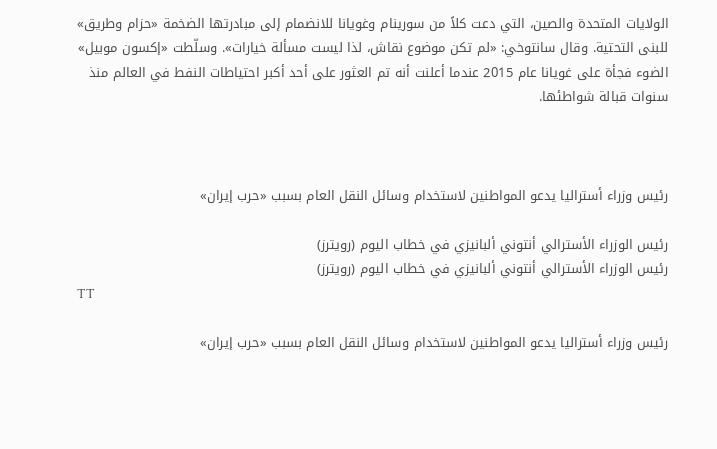الولايات المتحدة والصين، التي دعت كلاً من سورينام وغويانا للانضمام إلى مبادرتها الضخمة «حزام وطريق» للبنى التحتية. وقال سانتوخي: «لم تكن موضوع نقاش، لذا ليست مسألة خيارات». وسلّطت «إكسون موبيل» الضوء فجأة على غويانا عام 2015 عندما أعلنت أنه تم العثور على أحد أكبر احتياطات النفط في العالم منذ سنوات قبالة شواطئها.



رئيس وزراء أستراليا يدعو المواطنين لاستخدام وسائل النقل العام بسبب «حرب إيران»

رئيس الوزراء الأسترالي أنتوني ألبانيزي في خطاب اليوم (رويترز)
رئيس الوزراء الأسترالي أنتوني ألبانيزي في خطاب اليوم (رويترز)
TT

رئيس وزراء أستراليا يدعو المواطنين لاستخدام وسائل النقل العام بسبب «حرب إيران»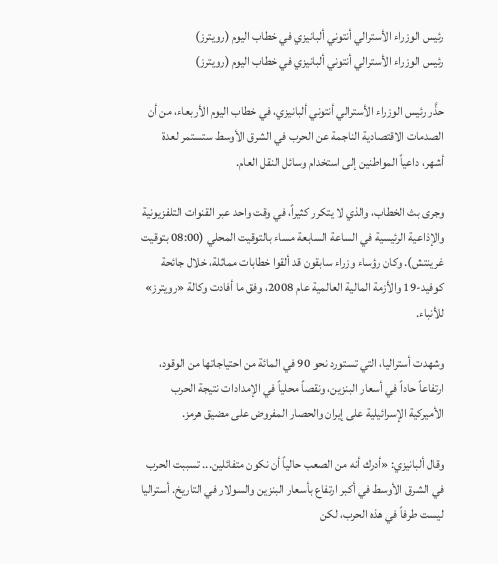رئيس الوزراء الأسترالي أنتوني ألبانيزي في خطاب اليوم (رويترز)
رئيس الوزراء الأسترالي أنتوني ألبانيزي في خطاب اليوم (رويترز)

حذَّر رئيس الوزراء الأسترالي أنتوني ألبانيزي، في خطاب اليوم الأربعاء، من أن الصدمات الاقتصادية الناجمة عن الحرب في الشرق الأوسط ستستمر لعدة أشهر، داعياً المواطنين إلى استخدام وسائل النقل العام.

وجرى بث الخطاب، والذي لا يتكرر كثيراً، في وقت واحد عبر القنوات التلفزيونية والإذاعية الرئيسية في الساعة السابعة مساء بالتوقيت المحلي (08:00 بتوقيت غرينتش). وكان رؤساء وزراء سابقون قد ألقوا خطابات مماثلة، خلال جائحة كوفيد-19 والأزمة المالية العالمية عام 2008، وفق ما أفادت وكالة «رويترز» للأنباء.

وشهدت أستراليا، التي تستورد نحو 90 في المائة من احتياجاتها من الوقود، ارتفاعاً حاداً في أسعار البنزين، ونقصاً محلياً في الإمدادات نتيجة الحرب الأميركية الإسرائيلية على إيران والحصار المفروض على مضيق هرمز.

وقال ألبانيزي: «أدرك أنه من الصعب حالياً أن نكون متفائلين... تسببت الحرب في الشرق الأوسط في أكبر ارتفاع بأسعار البنزين والسولار في التاريخ. أستراليا ليست طرفاً في هذه الحرب، لكن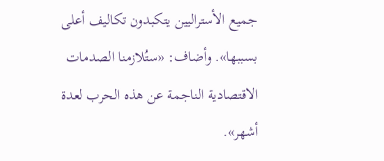جميع الأستراليين يتكبدون تكاليف أعلى بسببها». وأضاف: «ستُلازمنا الصدمات الاقتصادية الناجمة عن هذه الحرب لعدة أشهر».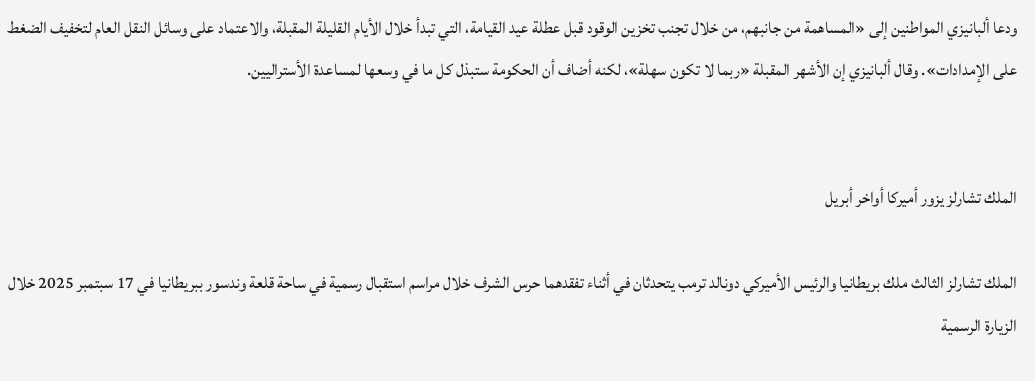ودعا ألبانيزي المواطنين إلى «المساهمة من جانبهم، من خلال تجنب تخزين الوقود قبل عطلة عيد القيامة، التي تبدأ خلال الأيام القليلة المقبلة، والاعتماد على وسائل النقل العام لتخفيف الضغط على الإمدادات». وقال ألبانيزي إن الأشهر المقبلة «ربما لا تكون سهلة»، لكنه أضاف أن الحكومة ستبذل كل ما في وسعها لمساعدة الأستراليين.


الملك تشارلز يزور أميركا أواخر أبريل

الملك تشارلز الثالث ملك بريطانيا والرئيس الأميركي دونالد ترمب يتحدثان في أثناء تفقدهما حرس الشرف خلال مراسم استقبال رسمية في ساحة قلعة وندسور ببريطانيا في 17 سبتمبر 2025 خلال الزيارة الرسمية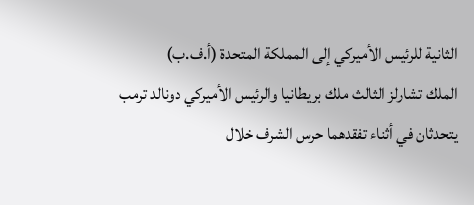الثانية للرئيس الأميركي إلى المملكة المتحدة (أ.ف.ب)
الملك تشارلز الثالث ملك بريطانيا والرئيس الأميركي دونالد ترمب يتحدثان في أثناء تفقدهما حرس الشرف خلال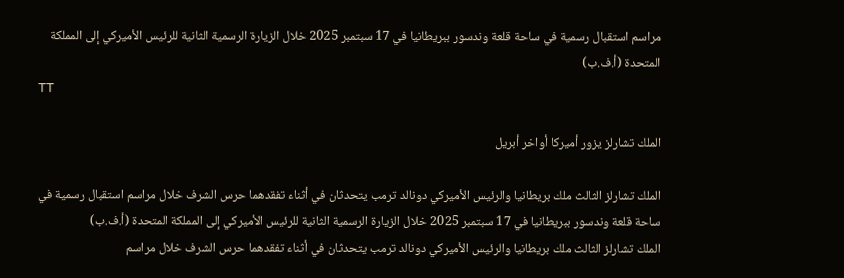مراسم استقبال رسمية في ساحة قلعة وندسور ببريطانيا في 17 سبتمبر 2025 خلال الزيارة الرسمية الثانية للرئيس الأميركي إلى المملكة المتحدة (أ.ف.ب)
TT

الملك تشارلز يزور أميركا أواخر أبريل

الملك تشارلز الثالث ملك بريطانيا والرئيس الأميركي دونالد ترمب يتحدثان في أثناء تفقدهما حرس الشرف خلال مراسم استقبال رسمية في ساحة قلعة وندسور ببريطانيا في 17 سبتمبر 2025 خلال الزيارة الرسمية الثانية للرئيس الأميركي إلى المملكة المتحدة (أ.ف.ب)
الملك تشارلز الثالث ملك بريطانيا والرئيس الأميركي دونالد ترمب يتحدثان في أثناء تفقدهما حرس الشرف خلال مراسم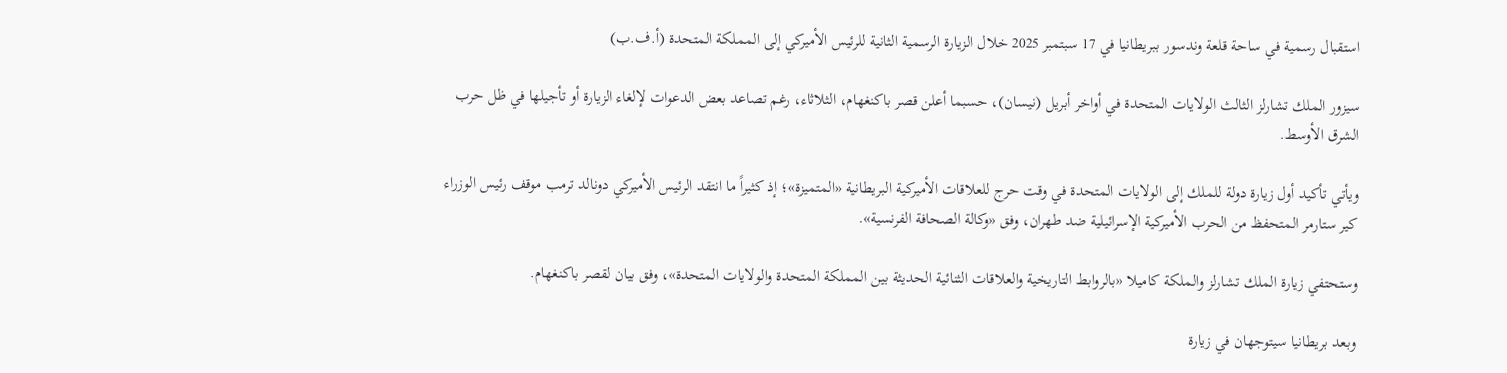استقبال رسمية في ساحة قلعة وندسور ببريطانيا في 17 سبتمبر 2025 خلال الزيارة الرسمية الثانية للرئيس الأميركي إلى المملكة المتحدة (أ.ف.ب)

سيزور الملك تشارلز الثالث الولايات المتحدة في أواخر أبريل (نيسان)، حسبما أعلن قصر باكنغهام، الثلاثاء، رغم تصاعد بعض الدعوات لإلغاء الزيارة أو تأجيلها في ظل حرب الشرق الأوسط.

ويأتي تأكيد أول زيارة دولة للملك إلى الولايات المتحدة في وقت حرج للعلاقات الأميركية البريطانية «المتميزة»؛ إذ كثيراً ما انتقد الرئيس الأميركي دونالد ترمب موقف رئيس الوزراء كير ستارمر المتحفظ من الحرب الأميركية الإسرائيلية ضد طهران، وفق «وكالة الصحافة الفرنسية».

وستحتفي زيارة الملك تشارلز والملكة كاميلا «بالروابط التاريخية والعلاقات الثنائية الحديثة بين المملكة المتحدة والولايات المتحدة»، وفق بيان لقصر باكنغهام.

وبعد بريطانيا سيتوجهان في زيارة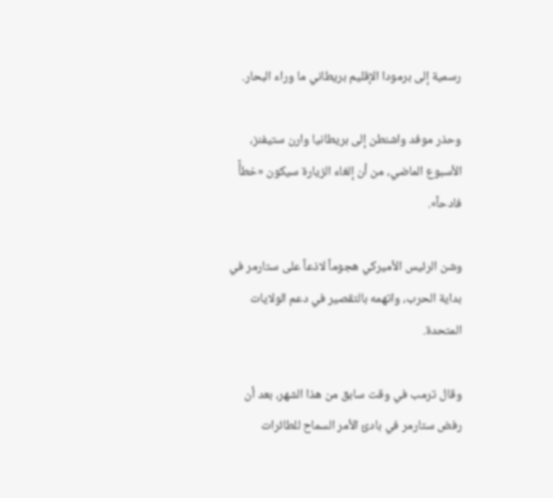رسمية إلى برمودا الإقليم بريطاني ما وراء البحار.

وحذر موفد واشنطن إلى بريطانيا وارن ستيفنز، الأسبوع الماضي، من أن إلغاء الزيارة سيكون «خطأً فادحاً».

وشن الرئيس الأميركي هجوماً لاذعاً على ستارمر في بداية الحرب، واتهمه بالتقصير في دعم الولايات المتحدة.

وقال ترمب في وقت سابق من هذا الشهر، بعد أن رفض ستارمر في بادئ الأمر السماح للطائرات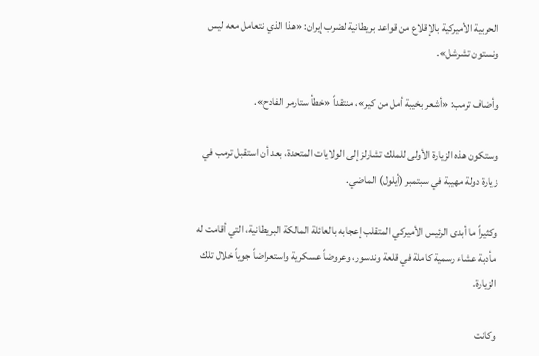الحربية الأميركية بالإقلاع من قواعد بريطانية لضرب إيران: «هذا الذي نتعامل معه ليس ونستون تشرشل».

وأضاف ترمب: «أشعر بخيبة أمل من كير»، منتقداً «خطأ ستارمر الفادح».

وستكون هذه الزيارة الأولى للملك تشارلز إلى الولايات المتحدة، بعد أن استقبل ترمب في زيارة دولة مهيبة في سبتمبر (أيلول) الماضي.

وكثيراً ما أبدى الرئيس الأميركي المتقلب إعجابه بالعائلة المالكة البريطانية، التي أقامت له مأدبة عشاء رسمية كاملة في قلعة وندسور، وعروضاً عسكرية واستعراضاً جوياً خلال تلك الزيارة.

وكانت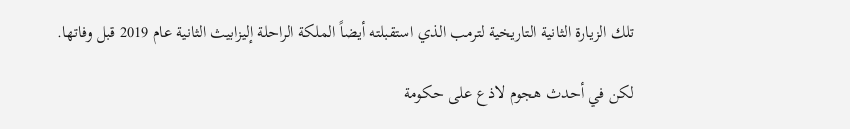تلك الزيارة الثانية التاريخية لترمب الذي استقبلته أيضاً الملكة الراحلة إليزابيث الثانية عام 2019 قبل وفاتها.

لكن في أحدث هجوم لاذع على حكومة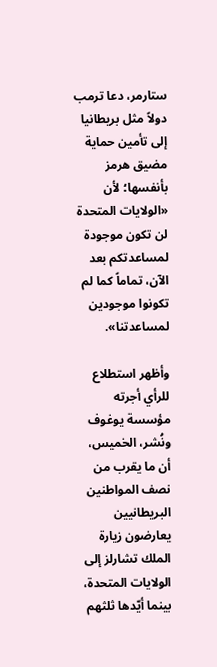ستارمر، دعا ترمب دولاً مثل بريطانيا إلى تأمين حماية مضيق هرمز بأنفسها؛ لأن «الولايات المتحدة لن تكون موجودة لمساعدتكم بعد الآن، تماماً كما لم تكونوا موجودين لمساعدتنا».

وأظهر استطلاع للرأي أجرته مؤسسة يوغوف ونُشر، الخميس، أن ما يقرب من نصف المواطنين البريطانيين يعارضون زيارة الملك تشارلز إلى الولايات المتحدة، بينما أيّدها ثلثهم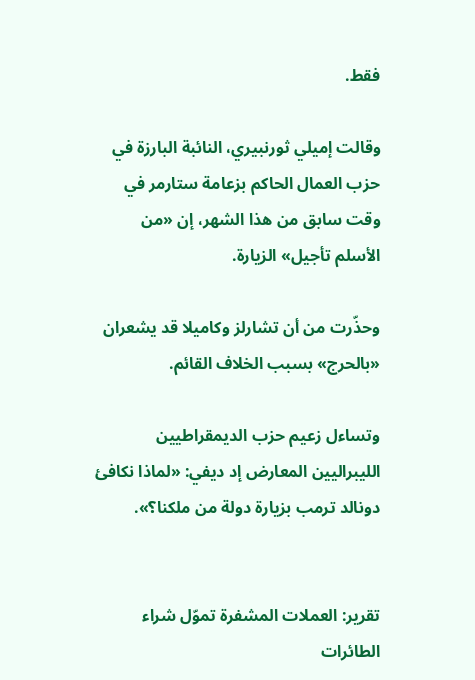فقط.

وقالت إميلي ثورنبيري، النائبة البارزة في حزب العمال الحاكم بزعامة ستارمر في وقت سابق من هذا الشهر، إن «من الأسلم تأجيل» الزيارة.

وحذّرت من أن تشارلز وكاميلا قد يشعران «بالحرج» بسبب الخلاف القائم.

وتساءل زعيم حزب الديمقراطيين الليبراليين المعارض إد ديفي: «لماذا نكافئ دونالد ترمب بزيارة دولة من ملكنا؟».


تقرير: العملات المشفرة تموّل شراء الطائرات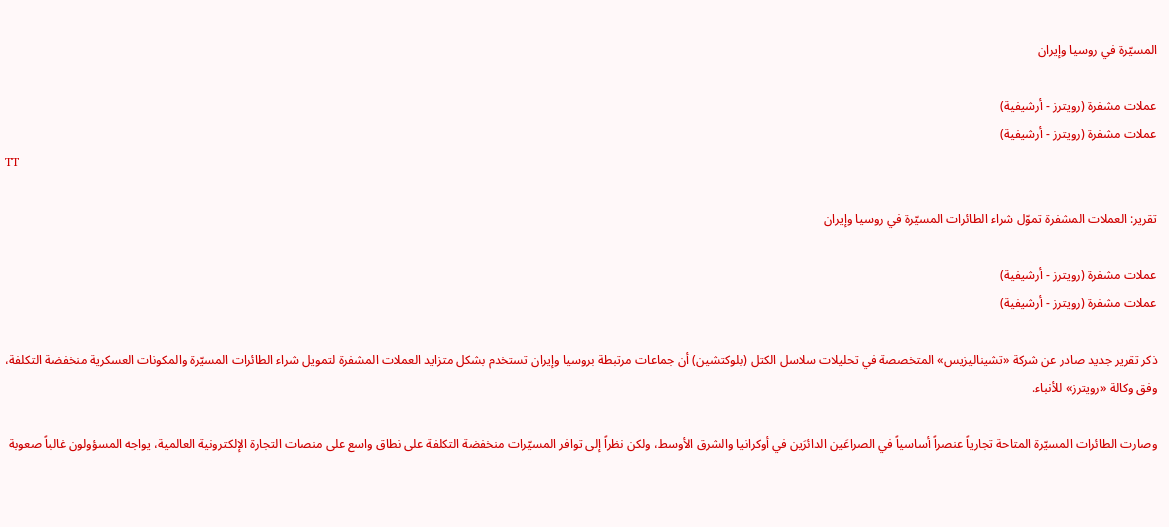المسيّرة في روسيا وإيران

عملات مشفرة (رويترز - أرشيفية)
عملات مشفرة (رويترز - أرشيفية)
TT

تقرير: العملات المشفرة تموّل شراء الطائرات المسيّرة في روسيا وإيران

عملات مشفرة (رويترز - أرشيفية)
عملات مشفرة (رويترز - أرشيفية)

ذكر تقرير جديد صادر عن شركة «تشيناليزيس» المتخصصة في تحليلات سلاسل الكتل (بلوكتشين) أن جماعات مرتبطة بروسيا وإيران تستخدم بشكل متزايد العملات المشفرة لتمويل شراء الطائرات المسيّرة والمكونات العسكرية منخفضة التكلفة، وفق وكالة «رويترز» للأنباء.

وصارت الطائرات المسيّرة المتاحة تجارياً عنصراً أساسياً في الصراعَين الدائرَين في أوكرانيا والشرق الأوسط، ولكن نظراً إلى توافر المسيّرات منخفضة التكلفة على نطاق واسع على منصات التجارة الإلكترونية العالمية، يواجه المسؤولون غالباً صعوبة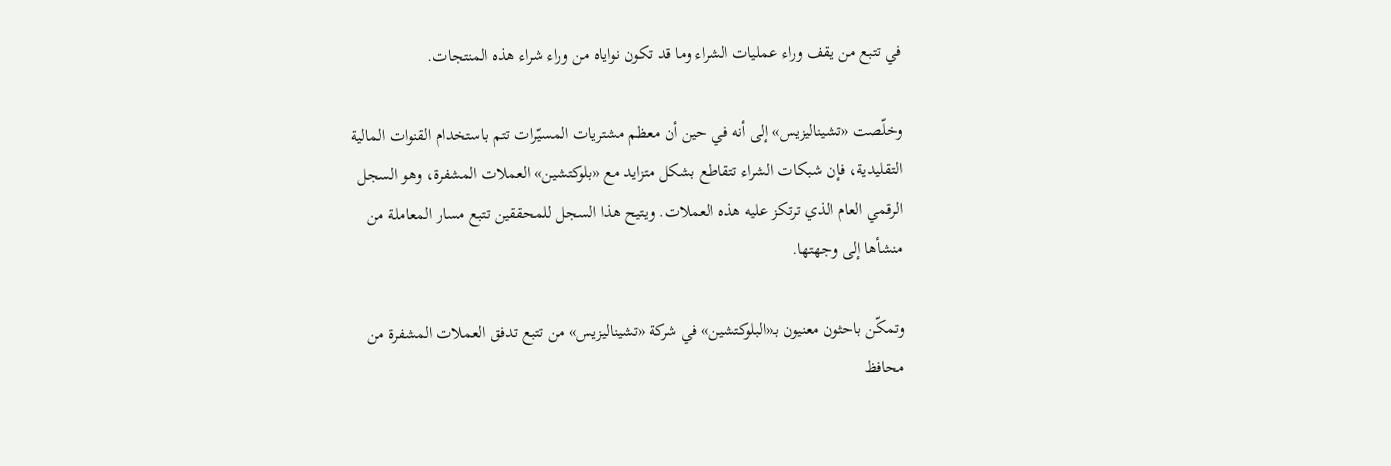في تتبع من يقف وراء عمليات الشراء وما قد تكون نواياه من وراء شراء هذه المنتجات.

وخلّصت «تشيناليزيس» إلى أنه في حين أن معظم مشتريات المسيّرات تتم باستخدام القنوات المالية التقليدية، فإن شبكات الشراء تتقاطع بشكل متزايد مع «بلوكتشين» العملات المشفرة، وهو السجل الرقمي العام الذي ترتكز عليه هذه العملات. ويتيح هذا السجل للمحققين تتبع مسار المعاملة من منشأها إلى وجهتها.

وتمكّن باحثون معنيون بـ«البلوكتشين» في شركة «تشيناليزيس» من تتبع تدفق العملات المشفرة من محافظ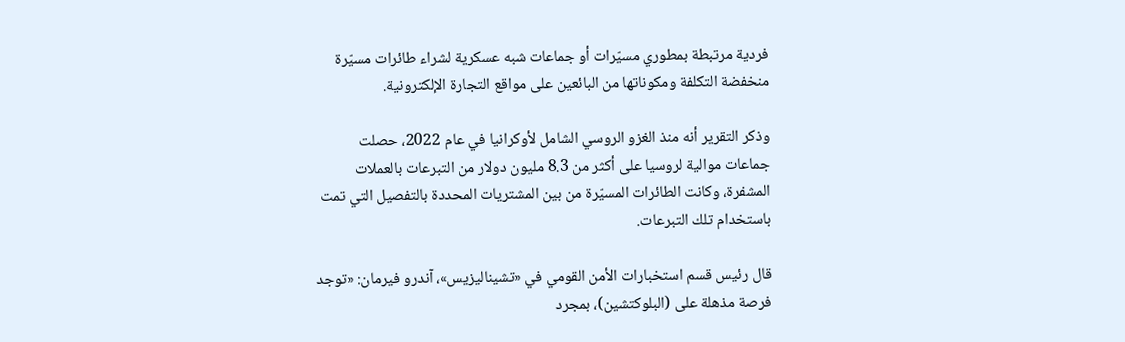فردية مرتبطة بمطوري مسيّرات أو جماعات شبه عسكرية لشراء طائرات مسيّرة منخفضة التكلفة ومكوناتها من البائعين على مواقع التجارة الإلكترونية.

وذكر التقرير أنه منذ الغزو الروسي الشامل لأوكرانيا في عام 2022، حصلت جماعات موالية لروسيا على أكثر من 8.3 مليون دولار من التبرعات بالعملات المشفرة، وكانت الطائرات المسيّرة من بين المشتريات المحددة بالتفصيل التي تمت باستخدام تلك التبرعات.

قال رئيس قسم استخبارات الأمن القومي في «تشيناليزيس»، آندرو فيرمان: «توجد فرصة مذهلة على (البلوكتشين)، بمجرد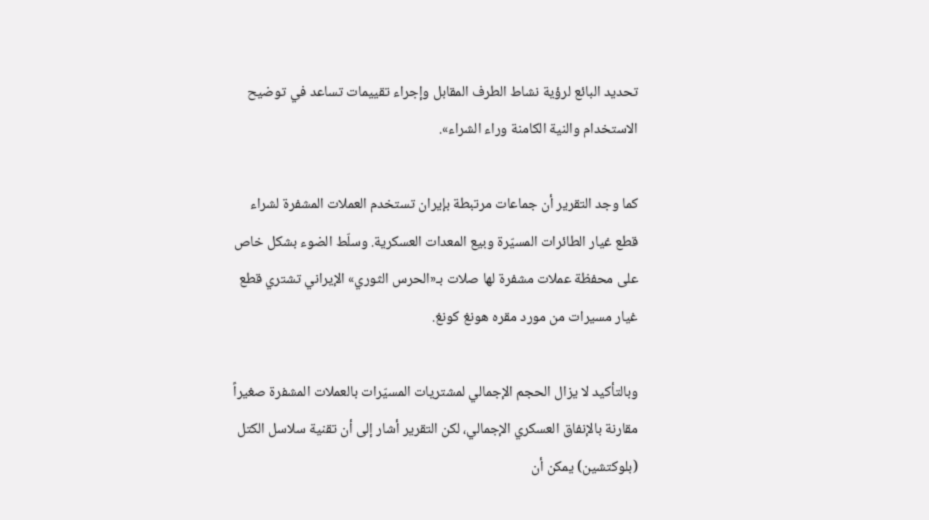تحديد البائع لرؤية نشاط الطرف المقابل وإجراء تقييمات تساعد في توضيح الاستخدام والنية الكامنة وراء الشراء».

كما وجد التقرير أن جماعات مرتبطة بإيران تستخدم العملات المشفرة لشراء قطع غيار الطائرات المسيّرة وبيع المعدات العسكرية. وسلّط الضوء بشكل خاص على محفظة عملات مشفرة لها صلات بـ«الحرس الثوري» الإيراني تشتري قطع غيار مسيرات من مورد مقره هونغ كونغ.

وبالتأكيد لا يزال الحجم الإجمالي لمشتريات المسيّرات بالعملات المشفرة صغيراً مقارنة بالإنفاق العسكري الإجمالي، لكن التقرير أشار إلى أن تقنية سلاسل الكتل (بلوكتشين) يمكن أن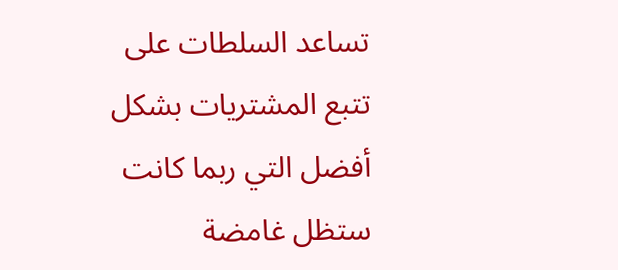تساعد السلطات على تتبع المشتريات بشكل أفضل التي ربما كانت ستظل غامضة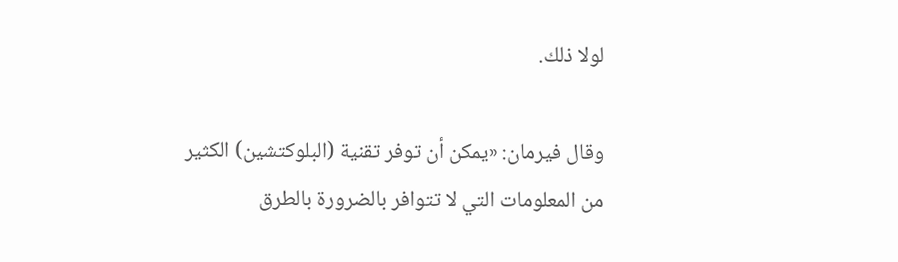لولا ذلك.

وقال فيرمان: «يمكن أن توفر تقنية (البلوكتشين) الكثير من المعلومات التي لا تتوافر بالضرورة بالطرق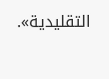التقليدية».